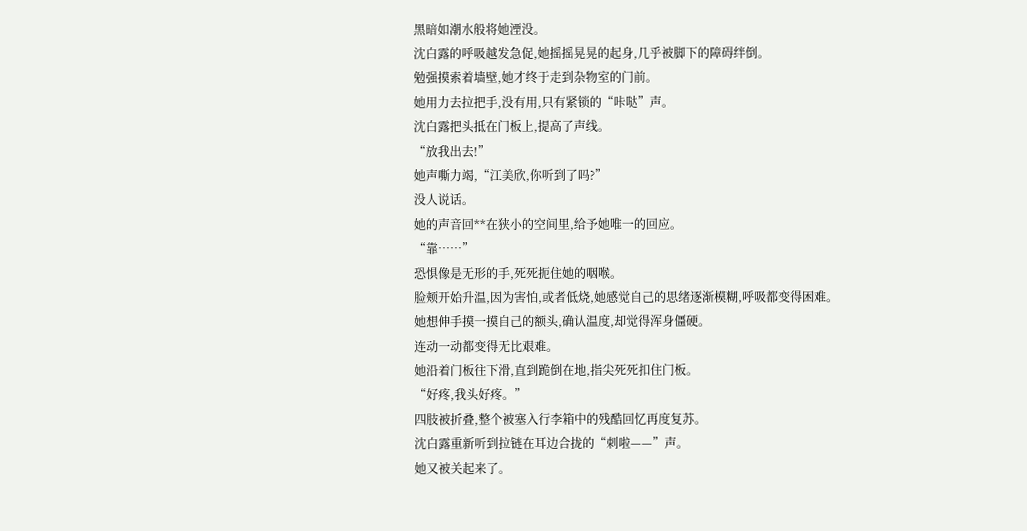黑暗如潮水般将她湮没。
沈白露的呼吸越发急促,她摇摇晃晃的起身,几乎被脚下的障碍绊倒。
勉强摸索着墙壁,她才终于走到杂物室的门前。
她用力去拉把手,没有用,只有紧锁的“咔哒”声。
沈白露把头抵在门板上,提高了声线。
“放我出去!”
她声嘶力竭,“江美欣,你听到了吗?”
没人说话。
她的声音回**在狭小的空间里,给予她唯一的回应。
“靠……”
恐惧像是无形的手,死死扼住她的咽喉。
脸颊开始升温,因为害怕,或者低烧,她感觉自己的思绪逐渐模糊,呼吸都变得困难。
她想伸手摸一摸自己的额头,确认温度,却觉得浑身僵硬。
连动一动都变得无比艰难。
她沿着门板往下滑,直到跪倒在地,指尖死死扣住门板。
“好疼,我头好疼。”
四肢被折叠,整个被塞入行李箱中的残酷回忆再度复苏。
沈白露重新听到拉链在耳边合拢的“刺啦——”声。
她又被关起来了。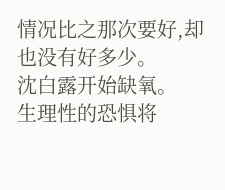情况比之那次要好,却也没有好多少。
沈白露开始缺氧。
生理性的恐惧将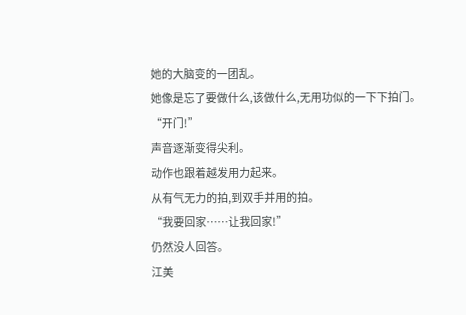她的大脑变的一团乱。
她像是忘了要做什么,该做什么,无用功似的一下下拍门。
“开门!”
声音逐渐变得尖利。
动作也跟着越发用力起来。
从有气无力的拍,到双手并用的拍。
“我要回家……让我回家!”
仍然没人回答。
江美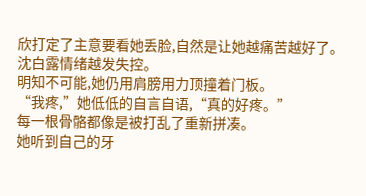欣打定了主意要看她丢脸,自然是让她越痛苦越好了。
沈白露情绪越发失控。
明知不可能,她仍用肩膀用力顶撞着门板。
“我疼,”她低低的自言自语,“真的好疼。”
每一根骨骼都像是被打乱了重新拼凑。
她听到自己的牙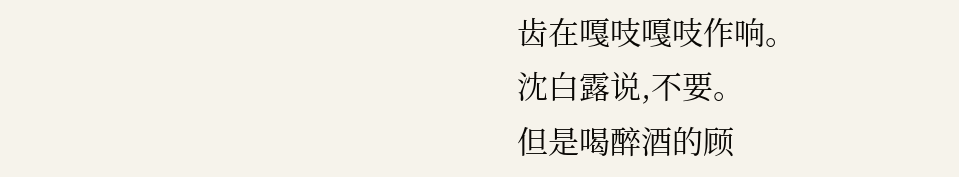齿在嘎吱嘎吱作响。
沈白露说,不要。
但是喝醉酒的顾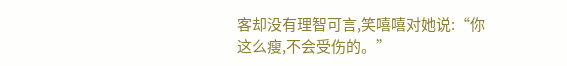客却没有理智可言,笑嘻嘻对她说:“你这么瘦,不会受伤的。”